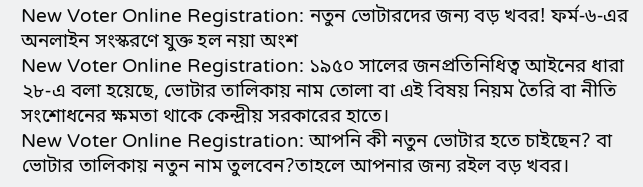New Voter Online Registration: নতুন ভোটারদের জন্য বড় খবর! ফর্ম-৬-এর অনলাইন সংস্করণে যুক্ত হল নয়া অংশ
New Voter Online Registration: ১৯৫০ সালের জনপ্রতিনিধিত্ব আইনের ধারা ২৮-এ বলা হয়েছে, ভোটার তালিকায় নাম তোলা বা এই বিষয় নিয়ম তৈরি বা নীতি সংশোধনের ক্ষমতা থাকে কেন্দ্রীয় সরকারের হাতে।
New Voter Online Registration: আপনি কী নতুন ভোটার হতে চাইছেন? বা ভোটার তালিকায় নতুন নাম তুলবেন?তাহলে আপনার জন্য রইল বড় খবর।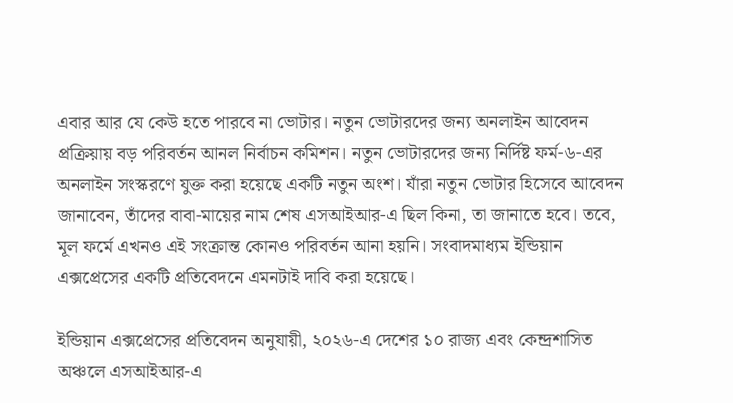এবার আর যে কেউ হতে পারবে না ভোটার। নতুন ভোটারদের জন্য অনলাইন আবেদন প্রক্রিয়ায় বড় পরিবর্তন আনল নির্বাচন কমিশন। নতুন ভোটারদের জন্য নির্দিষ্ট ফর্ম-৬-এর অনলাইন সংস্করণে যুক্ত করা হয়েছে একটি নতুন অংশ। যাঁরা নতুন ভোটার হিসেবে আবেদন জানাবেন, তাঁদের বাবা-মায়ের নাম শেষ এসআইআর-এ ছিল কিনা, তা জানাতে হবে। তবে, মূল ফর্মে এখনও এই সংক্রান্ত কোনও পরিবর্তন আনা হয়নি। সংবাদমাধ্যম ইন্ডিয়ান এক্সপ্রেসের একটি প্রতিবেদনে এমনটাই দাবি করা হয়েছে।

ইন্ডিয়ান এক্সপ্রেসের প্রতিবেদন অনুযায়ী, ২০২৬-এ দেশের ১০ রাজ্য এবং কেন্দ্রশাসিত অঞ্চলে এসআইআর-এ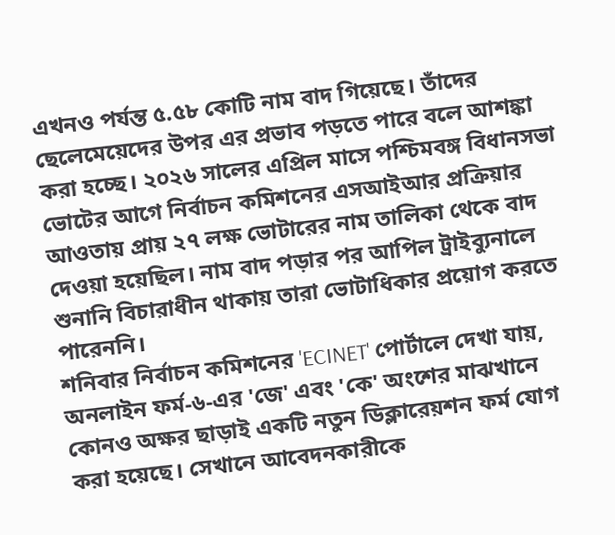এখনও পর্যন্ত ৫.৫৮ কোটি নাম বাদ গিয়েছে। তাঁদের ছেলেমেয়েদের উপর এর প্রভাব পড়তে পারে বলে আশঙ্কা করা হচ্ছে। ২০২৬ সালের এপ্রিল মাসে পশ্চিমবঙ্গ বিধানসভা ভোটের আগে নির্বাচন কমিশনের এসআইআর প্রক্রিয়ার আওতায় প্রায় ২৭ লক্ষ ভোটারের নাম তালিকা থেকে বাদ দেওয়া হয়েছিল। নাম বাদ পড়ার পর আপিল ট্রাইব্যুনালে শুনানি বিচারাধীন থাকায় তারা ভোটাধিকার প্রয়োগ করতে পারেননি।
শনিবার নির্বাচন কমিশনের 'ECINET' পোর্টালে দেখা যায়, অনলাইন ফর্ম-৬-এর 'জে' এবং 'কে' অংশের মাঝখানে কোনও অক্ষর ছাড়াই একটি নতুন ডিক্লারেয়শন ফর্ম যোগ করা হয়েছে। সেখানে আবেদনকারীকে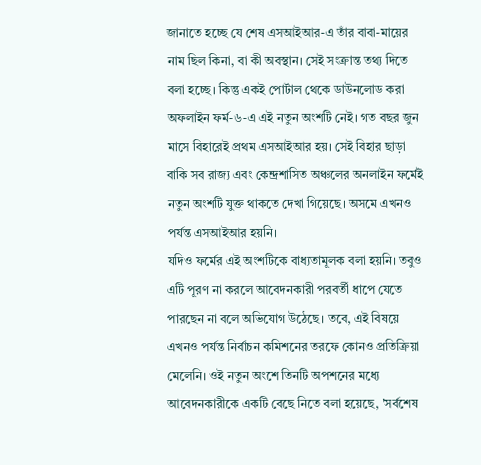জানাতে হচ্ছে যে শেষ এসআইআর-এ তাঁর বাবা-মায়ের নাম ছিল কিনা, বা কী অবস্থান। সেই সংক্রান্ত তথ্য দিতে বলা হচ্ছে। কিন্তু একই পোর্টাল থেকে ডাউনলোড করা অফলাইন ফর্ম-৬-এ এই নতুন অংশটি নেই। গত বছর জুন মাসে বিহারেই প্রথম এসআইআর হয়। সেই বিহার ছাড়া বাকি সব রাজ্য এবং কেন্দ্রশাসিত অঞ্চলের অনলাইন ফর্মেই নতুন অংশটি যুক্ত থাকতে দেখা গিয়েছে। অসমে এখনও পর্যন্ত এসআইআর হয়নি।
যদিও ফর্মের এই অংশটিকে বাধ্যতামূলক বলা হয়নি। তবুও এটি পূরণ না করলে আবেদনকারী পরবর্তী ধাপে যেতে পারছেন না বলে অভিযোগ উঠেছে। তবে, এই বিষয়ে এখনও পর্যন্ত নির্বাচন কমিশনের তরফে কোনও প্রতিক্রিয়া মেলেনি। ওই নতুন অংশে তিনটি অপশনের মধ্যে আবেদনকারীকে একটি বেছে নিতে বলা হয়েছে, 'সর্বশেষ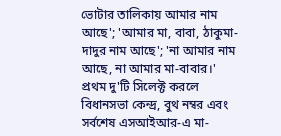ভোটার তালিকায় আমার নাম আছে'; 'আমার মা, বাবা, ঠাকুমা-দাদুর নাম আছে'; 'না আমার নাম আছে, না আমার মা-বাবার।' প্রথম দু'টি সিলেক্ট করলে বিধানসভা কেন্দ্র, বুথ নম্বর এবং সর্বশেষ এসআইআর-এ মা-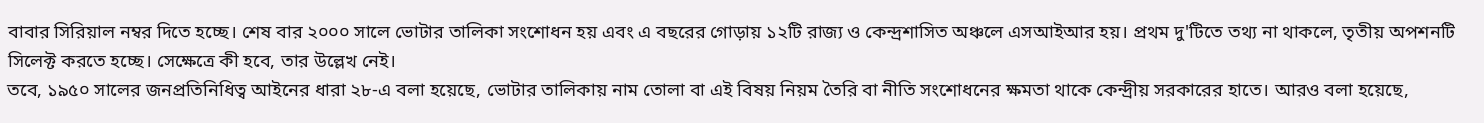বাবার সিরিয়াল নম্বর দিতে হচ্ছে। শেষ বার ২০০০ সালে ভোটার তালিকা সংশোধন হয় এবং এ বছরের গোড়ায় ১২টি রাজ্য ও কেন্দ্রশাসিত অঞ্চলে এসআইআর হয়। প্রথম দু'টিতে তথ্য না থাকলে, তৃতীয় অপশনটি সিলেক্ট করতে হচ্ছে। সেক্ষেত্রে কী হবে, তার উল্লেখ নেই।
তবে, ১৯৫০ সালের জনপ্রতিনিধিত্ব আইনের ধারা ২৮-এ বলা হয়েছে, ভোটার তালিকায় নাম তোলা বা এই বিষয় নিয়ম তৈরি বা নীতি সংশোধনের ক্ষমতা থাকে কেন্দ্রীয় সরকারের হাতে। আরও বলা হয়েছে,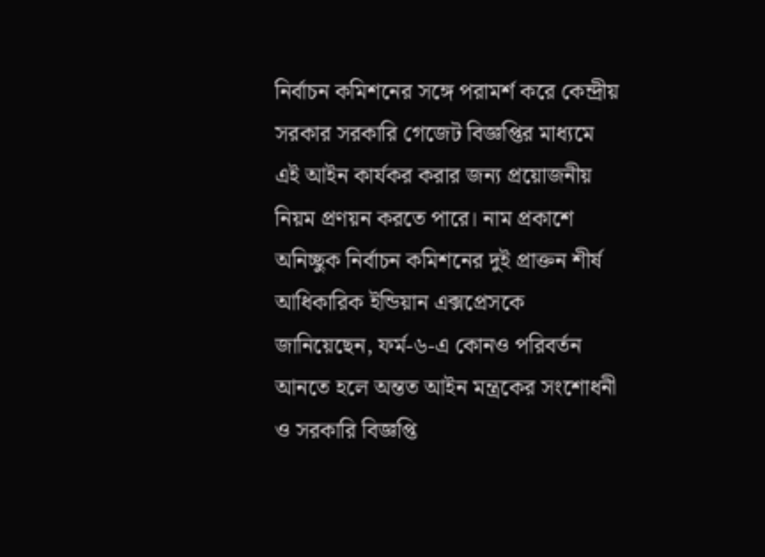নির্বাচন কমিশনের সঙ্গে পরামর্শ করে কেন্দ্রীয় সরকার সরকারি গেজেট বিজ্ঞপ্তির মাধ্যমে এই আইন কার্যকর করার জন্য প্রয়োজনীয় নিয়ম প্রণয়ন করতে পারে। নাম প্রকাশে অনিচ্ছুক নির্বাচন কমিশনের দুই প্রাক্তন শীর্ষ আধিকারিক ইন্ডিয়ান এক্সপ্রেসকে জানিয়েছেন, ফর্ম-৬-এ কোনও পরিবর্তন আনতে হলে অন্তত আইন মন্ত্রকের সংশোধনী ও সরকারি বিজ্ঞপ্তি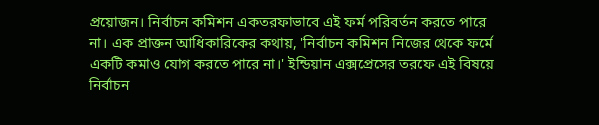প্রয়োজন। নির্বাচন কমিশন একতরফাভাবে এই ফর্ম পরিবর্তন করতে পারে না। এক প্রাক্তন আধিকারিকের কথায়, 'নির্বাচন কমিশন নিজের থেকে ফর্মে একটি কমাও যোগ করতে পারে না।' ইন্ডিয়ান এক্সপ্রেসের তরফে এই বিষয়ে নির্বাচন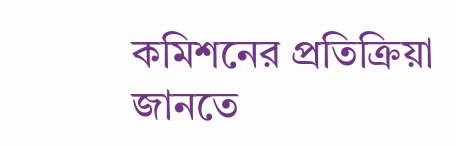কমিশনের প্রতিক্রিয়া জানতে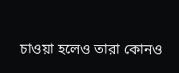চাওয়া হলেও তারা কোনও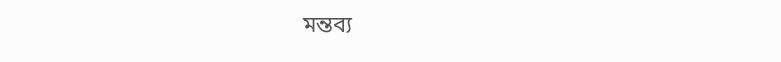মন্তব্য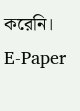করেনি।
E-Paper